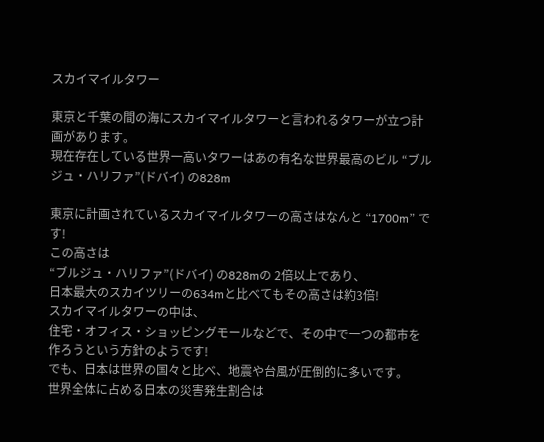スカイマイルタワー

東京と千葉の間の海にスカイマイルタワーと言われるタワーが立つ計画があります。
現在存在している世界一高いタワーはあの有名な世界最高のビル “ブルジュ・ハリファ”(ドバイ) の828m

東京に計画されているスカイマイルタワーの高さはなんと “1700m” です!
この高さは
“ブルジュ・ハリファ”(ドバイ) の828mの 2倍以上であり、
日本最大のスカイツリーの634mと比べてもその高さは約3倍!
スカイマイルタワーの中は、
住宅・オフィス・ショッピングモールなどで、その中で一つの都市を作ろうという方針のようです!
でも、日本は世界の国々と比べ、地震や台風が圧倒的に多いです。
世界全体に占める日本の災害発生割合は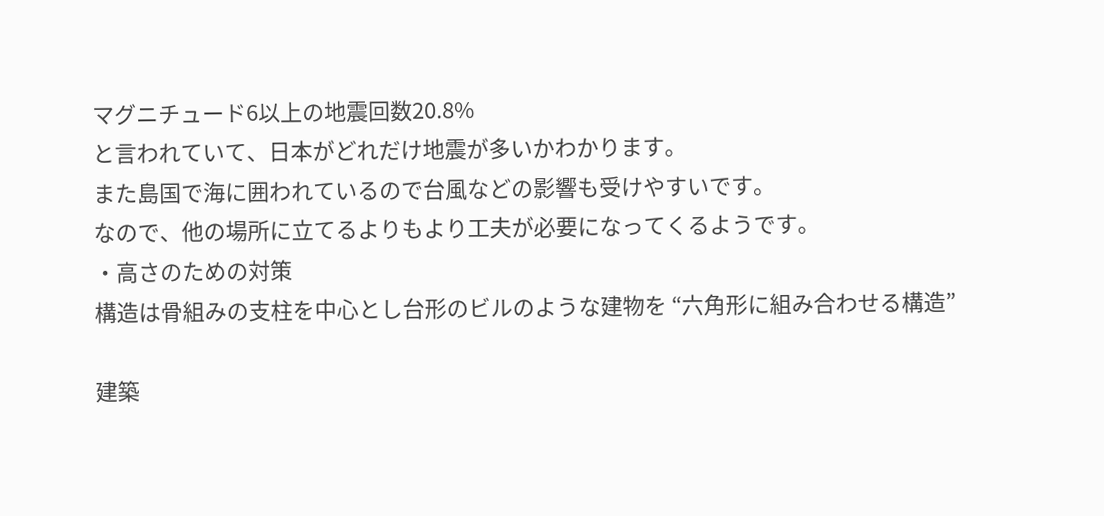マグニチュード6以上の地震回数20.8%
と言われていて、日本がどれだけ地震が多いかわかります。
また島国で海に囲われているので台風などの影響も受けやすいです。
なので、他の場所に立てるよりもより工夫が必要になってくるようです。
・高さのための対策
構造は骨組みの支柱を中心とし台形のビルのような建物を “六角形に組み合わせる構造”

建築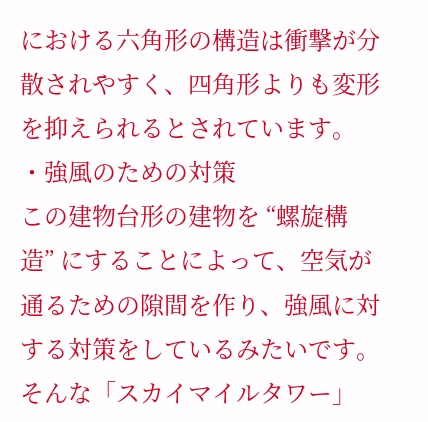における六角形の構造は衝撃が分散されやすく、四角形よりも変形を抑えられるとされています。
・強風のための対策
この建物台形の建物を “螺旋構造” にすることによって、空気が通るための隙間を作り、強風に対する対策をしているみたいです。
そんな「スカイマイルタワー」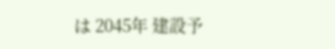は 2045年 建設予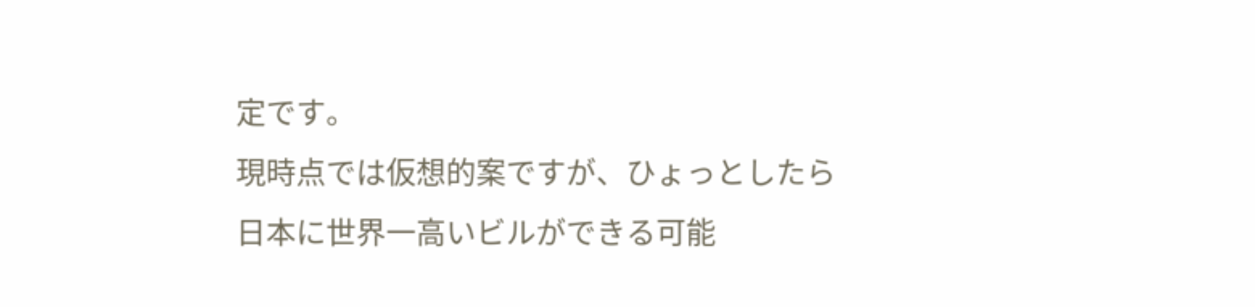定です。
現時点では仮想的案ですが、ひょっとしたら日本に世界一高いビルができる可能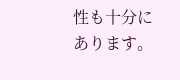性も十分にあります。